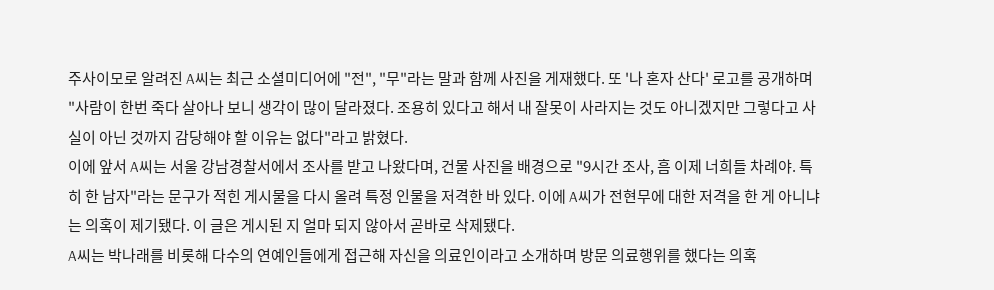주사이모로 알려진 A씨는 최근 소셜미디어에 "전", "무"라는 말과 함께 사진을 게재했다. 또 '나 혼자 산다' 로고를 공개하며 "사람이 한번 죽다 살아나 보니 생각이 많이 달라졌다. 조용히 있다고 해서 내 잘못이 사라지는 것도 아니겠지만 그렇다고 사실이 아닌 것까지 감당해야 할 이유는 없다"라고 밝혔다.
이에 앞서 A씨는 서울 강남경찰서에서 조사를 받고 나왔다며, 건물 사진을 배경으로 "9시간 조사, 흠 이제 너희들 차례야. 특히 한 남자"라는 문구가 적힌 게시물을 다시 올려 특정 인물을 저격한 바 있다. 이에 A씨가 전현무에 대한 저격을 한 게 아니냐는 의혹이 제기됐다. 이 글은 게시된 지 얼마 되지 않아서 곧바로 삭제됐다.
A씨는 박나래를 비롯해 다수의 연예인들에게 접근해 자신을 의료인이라고 소개하며 방문 의료행위를 했다는 의혹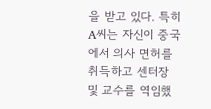을 받고 있다. 특히 A씨는 자신이 중국에서 의사 면허를 취득하고 센터장 및 교수를 역임했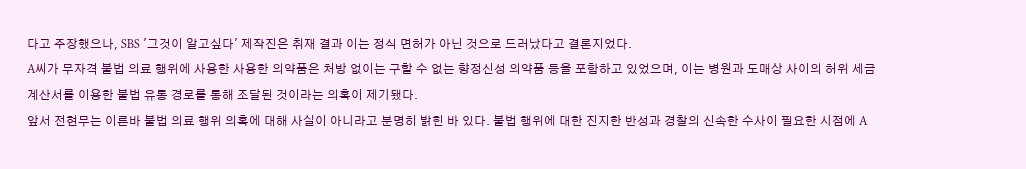다고 주장했으나, SBS '그것이 알고싶다' 제작진은 취재 결과 이는 정식 면허가 아닌 것으로 드러났다고 결론지었다.
A씨가 무자격 불법 의료 행위에 사용한 사용한 의약품은 처방 없이는 구할 수 없는 향정신성 의약품 등을 포함하고 있었으며, 이는 병원과 도매상 사이의 허위 세금 계산서를 이용한 불법 유통 경로를 통해 조달된 것이라는 의혹이 제기됐다.
앞서 전현무는 이른바 불법 의료 행위 의혹에 대해 사실이 아니라고 분명히 밝힌 바 있다. 불법 행위에 대한 진지한 반성과 경찰의 신속한 수사이 필요한 시점에 A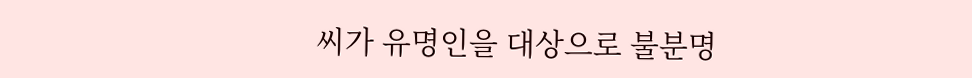씨가 유명인을 대상으로 불분명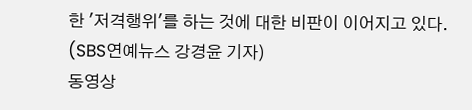한 '저격행위'를 하는 것에 대한 비판이 이어지고 있다.
(SBS연예뉴스 강경윤 기자)
동영상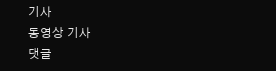기사
동영상 기사
댓글